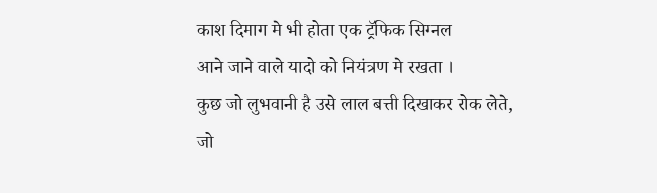काश दिमाग मे भी होता एक ट्रॅफिक सिग्नल
आने जाने वाले यादो को नियंत्रण मे रखता ।
कुछ जो लुभवानी है उसे लाल बत्ती दिखाकर रोक लेते, जो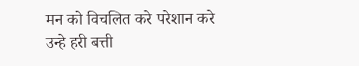मन को विचलित करे परेशान करे उन्हे हरी बत्ती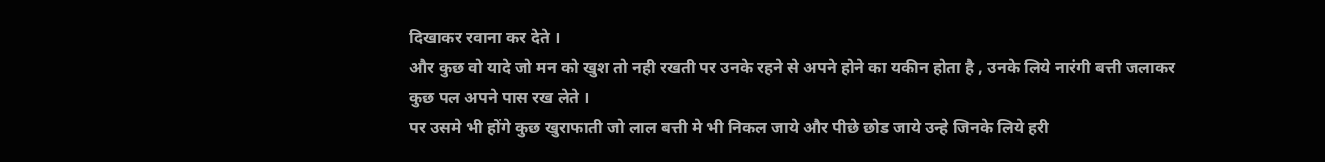दिखाकर रवाना कर देते ।
और कुछ वो यादे जो मन को खुश तो नही रखती पर उनके रहने से अपने होने का यकीन होता है , उनके लिये नारंगी बत्ती जलाकर कुछ पल अपने पास रख लेते ।
पर उसमे भी होंगे कुछ खुराफाती जो लाल बत्ती मे भी निकल जाये और पीछे छोड जाये उन्हे जिनके लिये हरी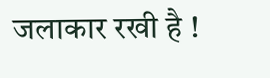जलाकार रखी है !